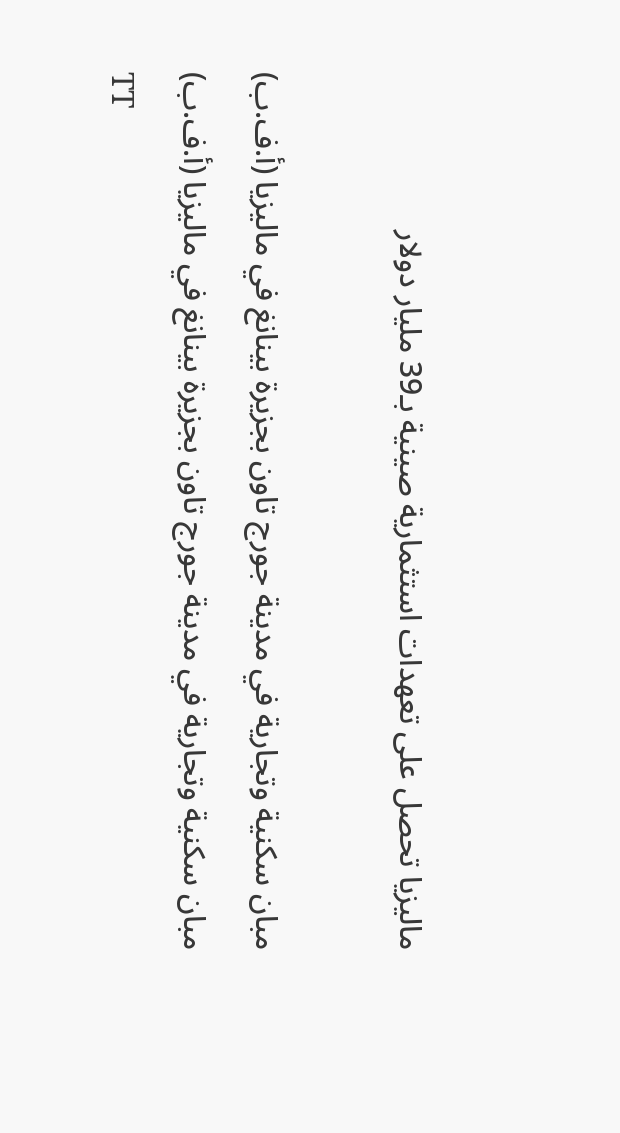ماليزيا تحصل على تعهدات استثمارية صينية بـ39 مليار دولار

مبان سكنية وتجارية في مدينة جورج تاون بجزيرة بينانغ في ماليزيا (أ.ف.ب)
مبان سكنية وتجارية في مدينة جورج تاون بجزيرة بينانغ في ماليزيا (أ.ف.ب)
TT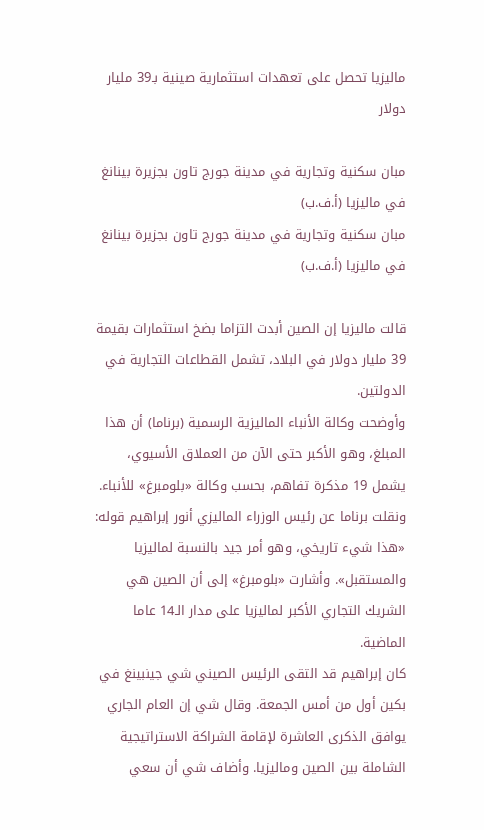ماليزيا تحصل على تعهدات استثمارية صينية بـ39 مليار دولار

مبان سكنية وتجارية في مدينة جورج تاون بجزيرة بينانغ في ماليزيا (أ.ف.ب)
مبان سكنية وتجارية في مدينة جورج تاون بجزيرة بينانغ في ماليزيا (أ.ف.ب)

قالت ماليزيا إن الصين أبدت التزاما بضخ استثمارات بقيمة 39 مليار دولار في البلاد، تشمل القطاعات التجارية في الدولتين.
وأوضحت وكالة الأنباء الماليزية الرسمية (برناما) أن هذا المبلغ، وهو الأكبر حتى الآن من العملاق الأسيوي، يشمل 19 مذكرة تفاهم، بحسب وكالة «بلومبرغ» للأنباء.
ونقلت برناما عن رئيس الوزراء الماليزي أنور إبراهيم قوله: «هذا شيء تاريخي، وهو أمر جيد بالنسبة لماليزيا والمستقبل». وأشارت «بلومبرغ» إلى أن الصين هي الشريك التجاري الأكبر لماليزيا على مدار الـ14 عاما الماضية.
كان إبراهيم قد التقى الرئيس الصيني شي جينبينغ في بكين أول من أمس الجمعة. وقال شي إن العام الجاري يوافق الذكرى العاشرة لإقامة الشراكة الاستراتيجية الشاملة بين الصين وماليزيا. وأضاف شي أن سعي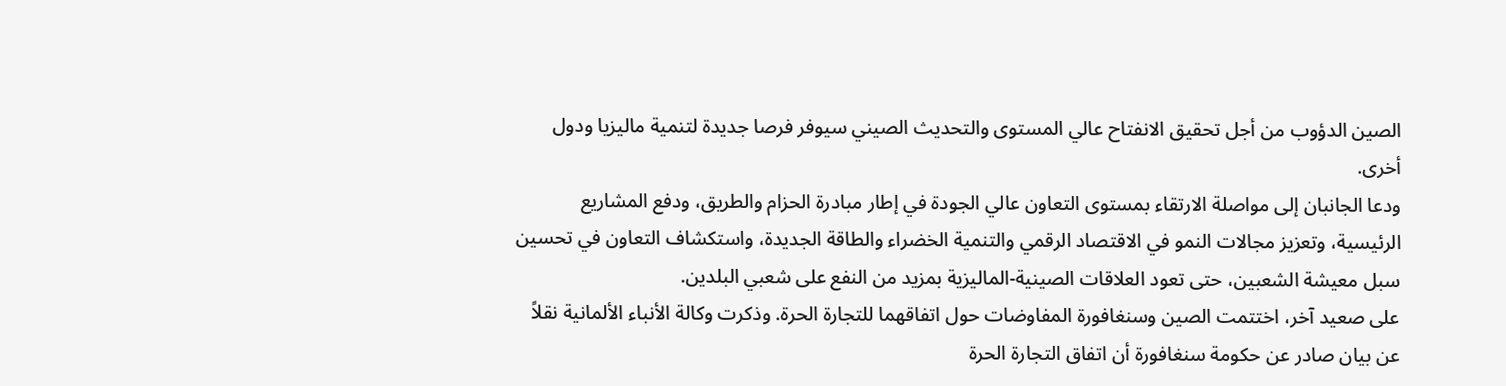الصين الدؤوب من أجل تحقيق الانفتاح عالي المستوى والتحديث الصيني سيوفر فرصا جديدة لتنمية ماليزيا ودول أخرى.
ودعا الجانبان إلى مواصلة الارتقاء بمستوى التعاون عالي الجودة في إطار مبادرة الحزام والطريق، ودفع المشاريع الرئيسية، وتعزيز مجالات النمو في الاقتصاد الرقمي والتنمية الخضراء والطاقة الجديدة، واستكشاف التعاون في تحسين سبل معيشة الشعبين، حتى تعود العلاقات الصينية-الماليزية بمزيد من النفع على شعبي البلدين.
على صعيد آخر، اختتمت الصين وسنغافورة المفاوضات حول اتفاقهما للتجارة الحرة. وذكرت وكالة الأنباء الألمانية نقلاً عن بيان صادر عن حكومة سنغافورة أن اتفاق التجارة الحرة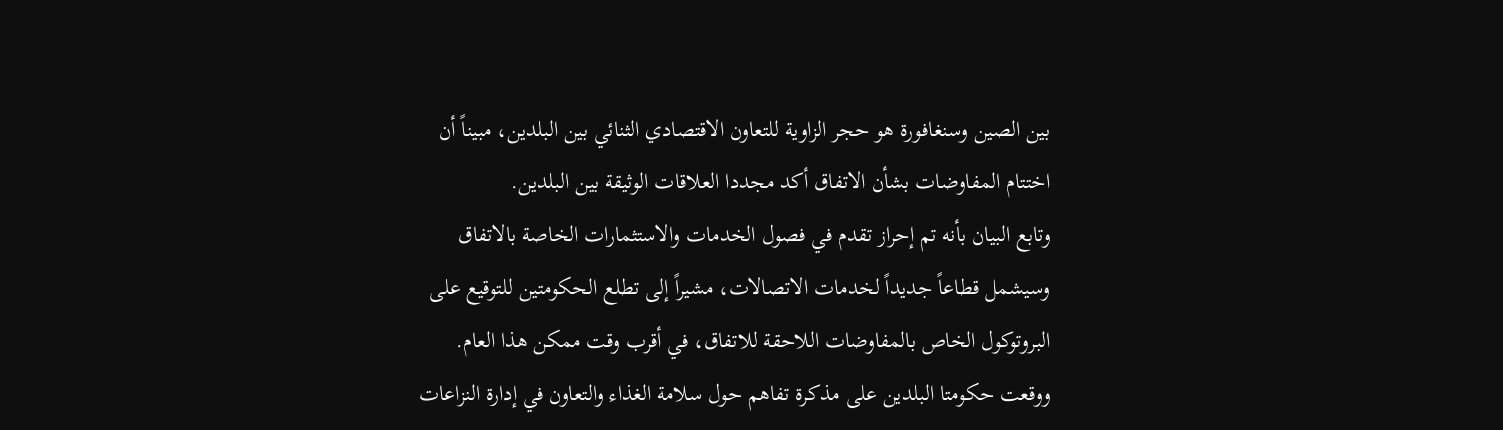بين الصين وسنغافورة هو حجر الزاوية للتعاون الاقتصادي الثنائي بين البلدين، مبيناً أن اختتام المفاوضات بشأن الاتفاق أكد مجددا العلاقات الوثيقة بين البلدين.
وتابع البيان بأنه تم إحراز تقدم في فصول الخدمات والاستثمارات الخاصة بالاتفاق وسيشمل قطاعاً جديداً لخدمات الاتصالات، مشيراً إلى تطلع الحكومتين للتوقيع على البروتوكول الخاص بالمفاوضات اللاحقة للاتفاق، في أقرب وقت ممكن هذا العام. ووقعت حكومتا البلدين على مذكرة تفاهم حول سلامة الغذاء والتعاون في إدارة النزاعات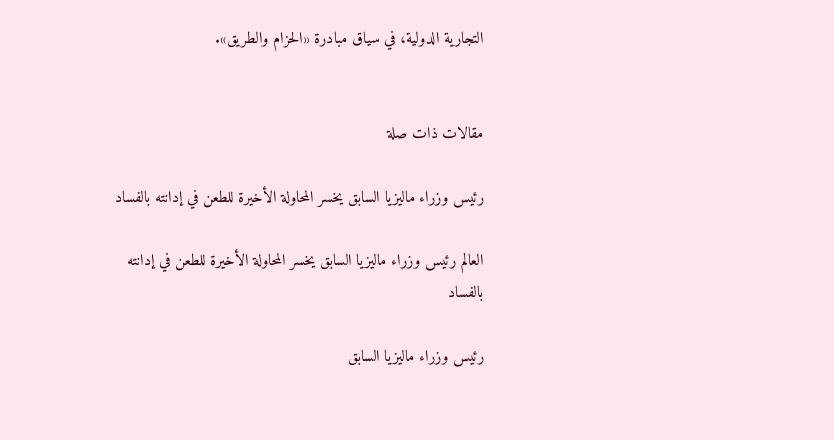التجارية الدولية، في سياق مبادرة «الحزام والطريق».


مقالات ذات صلة

رئيس وزراء ماليزيا السابق يخسر المحاولة الأخيرة للطعن في إدانته بالفساد

العالم رئيس وزراء ماليزيا السابق يخسر المحاولة الأخيرة للطعن في إدانته بالفساد

رئيس وزراء ماليزيا السابق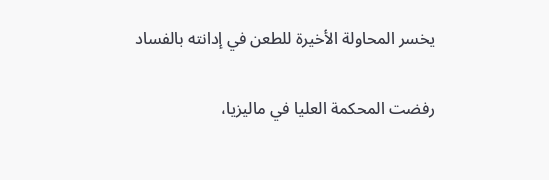يخسر المحاولة الأخيرة للطعن في إدانته بالفساد

رفضت المحكمة العليا في ماليزيا،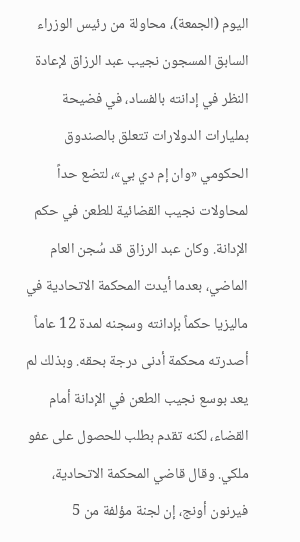اليوم (الجمعة)، محاولة من رئيس الوزراء السابق المسجون نجيب عبد الرزاق لإعادة النظر في إدانته بالفساد، في فضيحة بمليارات الدولارات تتعلق بالصندوق الحكومي «وان إم دي بي»، لتضع حداً لمحاولات نجيب القضائية للطعن في حكم الإدانة. وكان عبد الرزاق قد سُجن العام الماضي، بعدما أيدت المحكمة الاتحادية في ماليزيا حكماً بإدانته وسجنه لمدة 12 عاماً أصدرته محكمة أدنى درجة بحقه. وبذلك لم يعد بوسع نجيب الطعن في الإدانة أمام القضاء، لكنه تقدم بطلب للحصول على عفو ملكي. وقال قاضي المحكمة الاتحادية، فيرنون أونج، إن لجنة مؤلفة من 5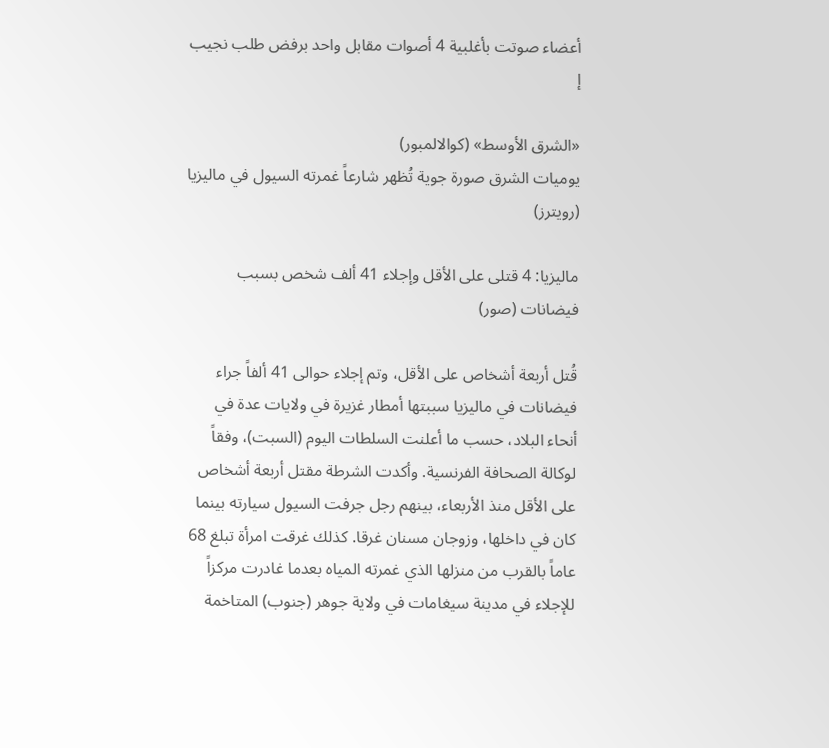أعضاء صوتت بأغلبية 4 أصوات مقابل واحد برفض طلب نجيب إ

«الشرق الأوسط» (كوالالمبور)
يوميات الشرق صورة جوية تُظهر شارعاً غمرته السيول في ماليزيا (رويترز)

ماليزيا: 4 قتلى على الأقل وإجلاء 41 ألف شخص بسبب فيضانات (صور)

قُتل أربعة أشخاص على الأقل، وتم إجلاء حوالى 41 ألفاً جراء فيضانات في ماليزيا سببتها أمطار غزيرة في ولايات عدة في أنحاء البلاد، حسب ما أعلنت السلطات اليوم (السبت)، وفقاً لوكالة الصحافة الفرنسية. وأكدت الشرطة مقتل أربعة أشخاص على الأقل منذ الأربعاء، بينهم رجل جرفت السيول سيارته بينما كان في داخلها، وزوجان مسنان غرقا. كذلك غرقت امرأة تبلغ 68 عاماً بالقرب من منزلها الذي غمرته المياه بعدما غادرت مركزاً للإجلاء في مدينة سيغامات في ولاية جوهر (جنوب) المتاخمة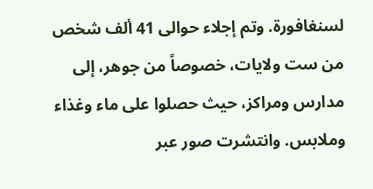لسنغافورة. وتم إجلاء حوالى 41 ألف شخص من ست ولايات، خصوصاً من جوهر، إلى مدارس ومراكز، حيث حصلوا على ماء وغذاء وملابس. وانتشرت صور عبر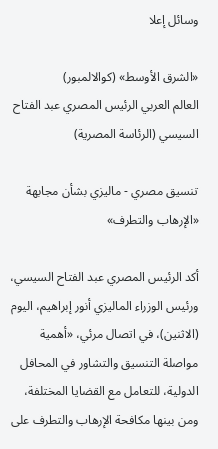وسائل إعلا

«الشرق الأوسط» (كوالالمبور)
العالم العربي الرئيس المصري عبد الفتاح السيسي (الرئاسة المصرية)

تنسيق مصري - ماليزي بشأن مجابهة «الإرهاب والتطرف»

أكد الرئيس المصري عبد الفتاح السيسي، ورئيس الوزراء الماليزي أنور إبراهيم، اليوم (الاثنين)، في اتصال مرئي، «أهمية مواصلة التنسيق والتشاور في المحافل الدولية، للتعامل مع القضايا المختلفة، ومن بينها مكافحة الإرهاب والتطرف على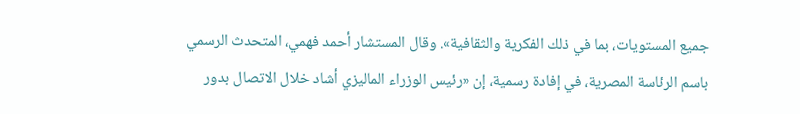جميع المستويات، بما في ذلك الفكرية والثقافية». وقال المستشار أحمد فهمي، المتحدث الرسمي باسم الرئاسة المصرية، في إفادة رسمية، إن «رئيس الوزراء الماليزي أشاد خلال الاتصال بدور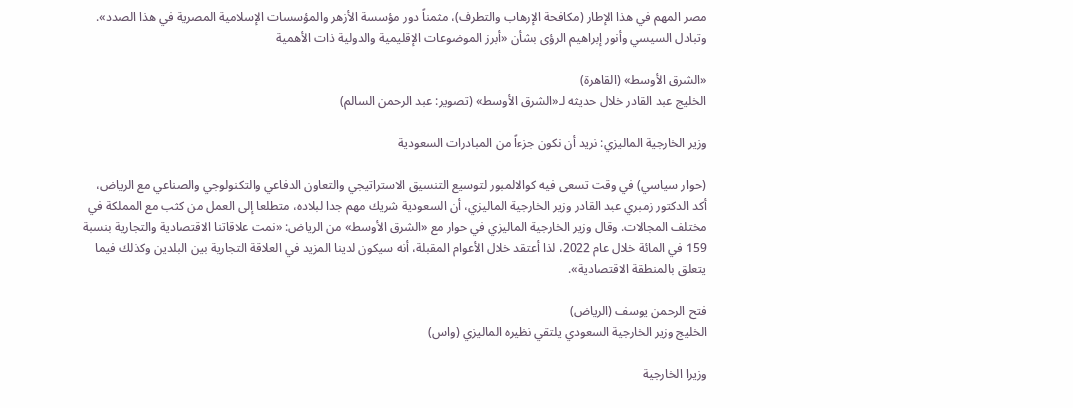مصر المهم في هذا الإطار (مكافحة الإرهاب والتطرف)، مثمناً دور مؤسسة الأزهر والمؤسسات الإسلامية المصرية في هذا الصدد». وتبادل السيسي وأنور إبراهيم الرؤى بشأن «أبرز الموضوعات الإقليمية والدولية ذات الأهمية

«الشرق الأوسط» (القاهرة)
الخليج عبد القادر خلال حديثه لـ«الشرق الأوسط» (تصوير: عبد الرحمن السالم)

وزير الخارجية الماليزي: نريد أن نكون جزءاً من المبادرات السعودية

(حوار سياسي) في وقت تسعى فيه كوالالمبور لتوسيع التنسيق الاستراتيجي والتعاون الدفاعي والتكنولوجي والصناعي مع الرياض، أكد الدكتور زمبري عبد القادر وزير الخارجية الماليزي، أن السعودية شريك مهم جدا لبلاده، متطلعا إلى العمل من كثب مع المملكة في مختلف المجالات. وقال وزير الخارجية الماليزي في حوار مع «الشرق الأوسط» من الرياض: «نمت علاقاتنا الاقتصادية والتجارية بنسبة 159 في المائة خلال عام 2022، لذا أعتقد خلال الأعوام المقبلة، أنه سيكون لدينا المزيد في العلاقة التجارية بين البلدين وكذلك فيما يتعلق بالمنطقة الاقتصادية».

فتح الرحمن يوسف (الرياض)
الخليج وزير الخارجية السعودي يلتقي نظيره الماليزي (واس)

وزيرا الخارجية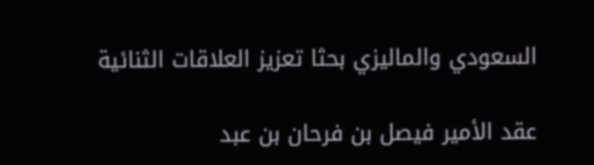السعودي والماليزي بحثا تعزيز العلاقات الثنائية

عقد الأمير فيصل بن فرحان بن عبد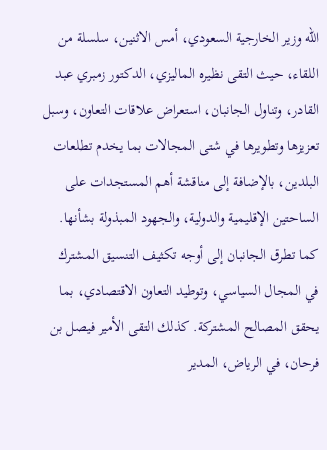الله وزير الخارجية السعودي، أمس الاثنين، سلسلة من اللقاء، حيث التقى نظيره الماليزي، الدكتور زمبري عبد القادر، وتناول الجانبان، استعراض علاقات التعاون، وسبل تعزيزها وتطويرها في شتى المجالات بما يخدم تطلعات البلدين، بالإضافة إلى مناقشة أهم المستجدات على الساحتين الإقليمية والدولية، والجهود المبذولة بشأنها. كما تطرق الجانبان إلى أوجه تكثيف التنسيق المشترك في المجال السياسي، وتوطيد التعاون الاقتصادي، بما يحقق المصالح المشتركة. كذلك التقى الأمير فيصل بن فرحان، في الرياض، المدير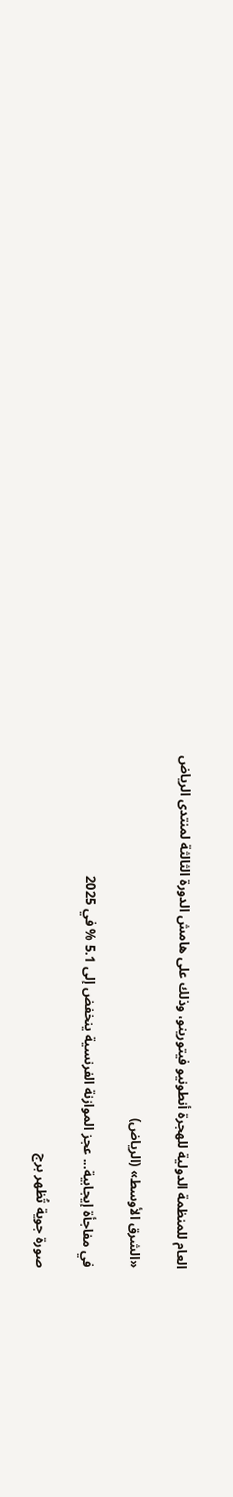العام للمنظمة الدولية للهجرة أنطونيو فيتورينو، وذلك على هامش الدورة الثالثة لمنتدى الرياض

«الشرق الأوسط» (الرياض)

في مفاجأة إيجابية... عجز الموازنة الفرنسية ينخفض إلى 5.1 % في 2025

صورة جوية تُظهر برج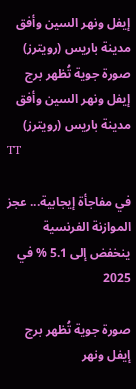إيفل ونهر السين وأفق مدينة باريس (رويترز)
صورة جوية تُظهر برج إيفل ونهر السين وأفق مدينة باريس (رويترز)
TT

في مفاجأة إيجابية... عجز الموازنة الفرنسية ينخفض إلى 5.1 % في 2025

صورة جوية تُظهر برج إيفل ونهر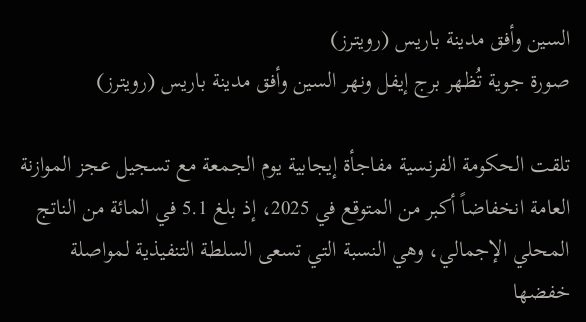السين وأفق مدينة باريس (رويترز)
صورة جوية تُظهر برج إيفل ونهر السين وأفق مدينة باريس (رويترز)

تلقت الحكومة الفرنسية مفاجأة إيجابية يوم الجمعة مع تسجيل عجز الموازنة العامة انخفاضاً أكبر من المتوقع في 2025، إذ بلغ 5.1 في المائة من الناتج المحلي الإجمالي، وهي النسبة التي تسعى السلطة التنفيذية لمواصلة خفضها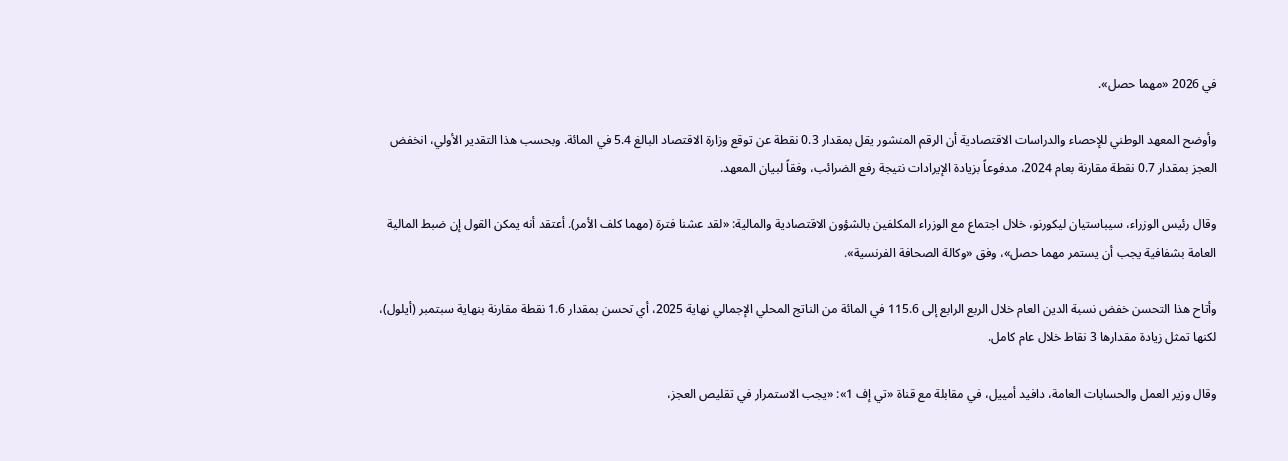في 2026 «مهما حصل».

وأوضح المعهد الوطني للإحصاء والدراسات الاقتصادية أن الرقم المنشور يقل بمقدار 0.3 نقطة عن توقع وزارة الاقتصاد البالغ 5.4 في المائة. وبحسب هذا التقدير الأولي، انخفض العجز بمقدار 0.7 نقطة مقارنة بعام 2024، مدفوعاً بزيادة الإيرادات نتيجة رفع الضرائب، وفقاً لبيان المعهد.

وقال رئيس الوزراء، سيباستيان ليكورنو، خلال اجتماع مع الوزراء المكلفين بالشؤون الاقتصادية والمالية: «لقد عشنا فترة (مهما كلف الأمر). أعتقد أنه يمكن القول إن ضبط المالية العامة بشفافية يجب أن يستمر مهما حصل»، وفق «وكالة الصحافة الفرنسية».

وأتاح هذا التحسن خفض نسبة الدين العام خلال الربع الرابع إلى 115.6 في المائة من الناتج المحلي الإجمالي نهاية 2025، أي تحسن بمقدار 1.6 نقطة مقارنة بنهاية سبتمبر (أيلول)، لكنها تمثل زيادة مقدارها 3 نقاط خلال عام كامل.

وقال وزير العمل والحسابات العامة، دافيد أمييل، في مقابلة مع قناة «تي إف 1»: «يجب الاستمرار في تقليص العجز،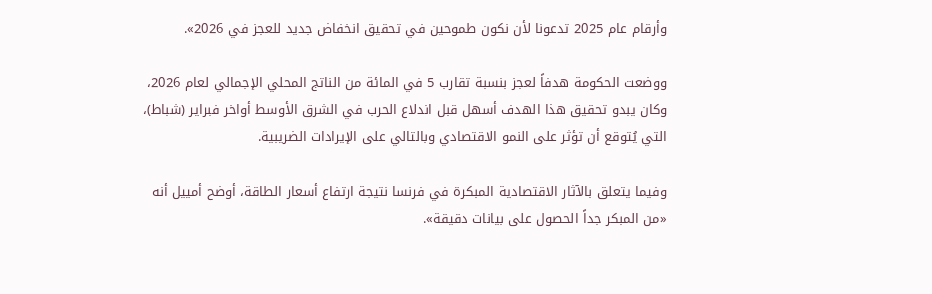وأرقام عام 2025 تدعونا لأن نكون طموحين في تحقيق انخفاض جديد للعجز في 2026».

ووضعت الحكومة هدفاً لعجز بنسبة تقارب 5 في المائة من الناتج المحلي الإجمالي لعام 2026، وكان يبدو تحقيق هذا الهدف أسهل قبل اندلاع الحرب في الشرق الأوسط أواخر فبراير (شباط)، التي يُتوقع أن تؤثر على النمو الاقتصادي وبالتالي على الإيرادات الضريبية.

وفيما يتعلق بالآثار الاقتصادية المبكرة في فرنسا نتيجة ارتفاع أسعار الطاقة، أوضح أمييل أنه «من المبكر جداً الحصول على بيانات دقيقة».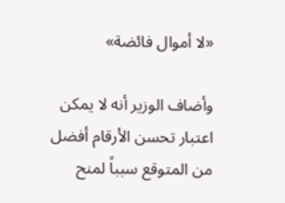«لا أموال فائضة»

وأضاف الوزير أنه لا يمكن اعتبار تحسن الأرقام أفضل من المتوقع سبباً لمنح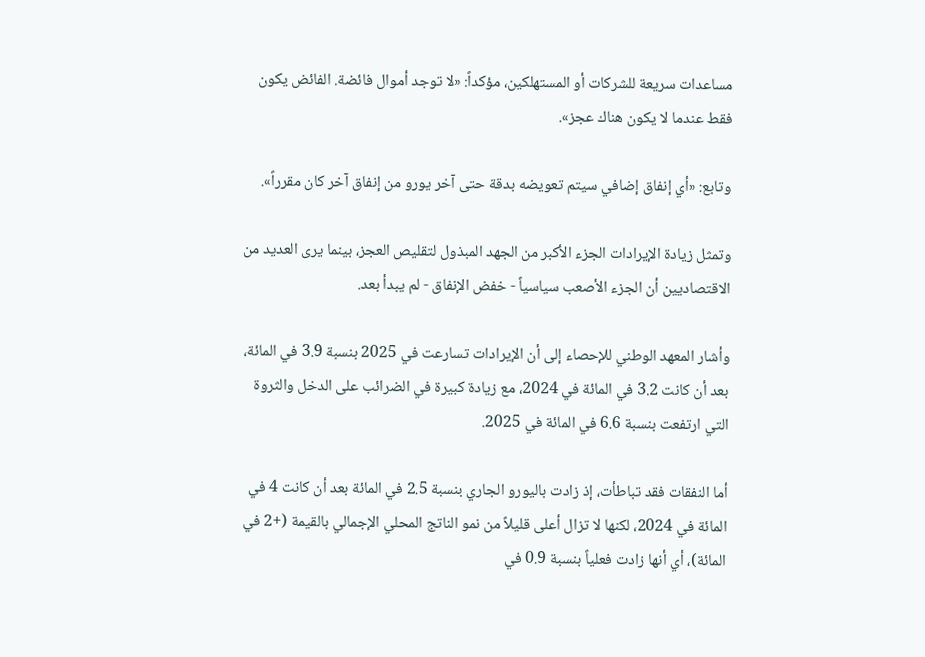مساعدات سريعة للشركات أو المستهلكين، مؤكداً: «لا توجد أموال فائضة. الفائض يكون فقط عندما لا يكون هناك عجز».

وتابع: «أي إنفاق إضافي سيتم تعويضه بدقة حتى آخر يورو من إنفاق آخر كان مقرراً».

وتمثل زيادة الإيرادات الجزء الأكبر من الجهد المبذول لتقليص العجز، بينما يرى العديد من الاقتصاديين أن الجزء الأصعب سياسياً - خفض الإنفاق - لم يبدأ بعد.

وأشار المعهد الوطني للإحصاء إلى أن الإيرادات تسارعت في 2025 بنسبة 3.9 في المائة، بعد أن كانت 3.2 في المائة في 2024، مع زيادة كبيرة في الضرائب على الدخل والثروة التي ارتفعت بنسبة 6.6 في المائة في 2025.

أما النفقات فقد تباطأت، إذ زادت باليورو الجاري بنسبة 2.5 في المائة بعد أن كانت 4 في المائة في 2024، لكنها لا تزال أعلى قليلاً من نمو الناتج المحلي الإجمالي بالقيمة (+2 في المائة)، أي أنها زادت فعلياً بنسبة 0.9 في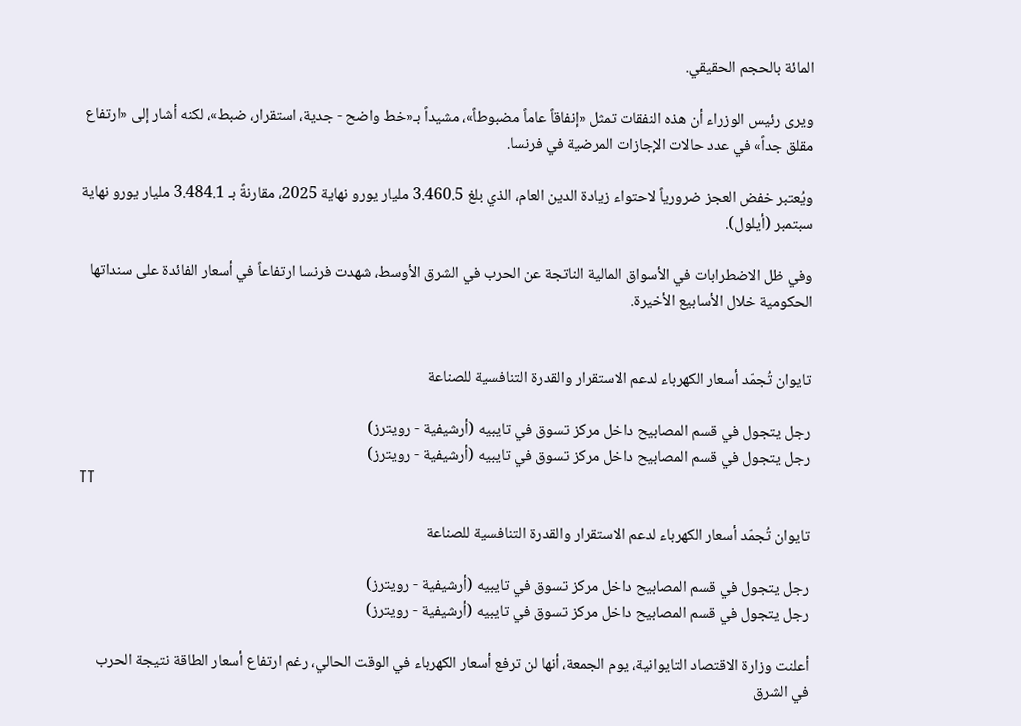المائة بالحجم الحقيقي.

ويرى رئيس الوزراء أن هذه النفقات تمثل «إنفاقاً عاماً مضبوطاً»، مشيداً بـ«خط واضح - جدية، استقرار، ضبط»، لكنه أشار إلى «ارتفاع مقلق جداً» في عدد حالات الإجازات المرضية في فرنسا.

ويُعتبر خفض العجز ضرورياً لاحتواء زيادة الدين العام، الذي بلغ 3.460.5 مليار يورو نهاية 2025، مقارنةً بـ 3.484.1 مليار يورو نهاية سبتمبر (أيلول).

وفي ظل الاضطرابات في الأسواق المالية الناتجة عن الحرب في الشرق الأوسط، شهدت فرنسا ارتفاعاً في أسعار الفائدة على سنداتها الحكومية خلال الأسابيع الأخيرة.


تايوان تُجمّد أسعار الكهرباء لدعم الاستقرار والقدرة التنافسية للصناعة

رجل يتجول في قسم المصابيح داخل مركز تسوق في تايبيه (أرشيفية - رويترز)
رجل يتجول في قسم المصابيح داخل مركز تسوق في تايبيه (أرشيفية - رويترز)
TT

تايوان تُجمّد أسعار الكهرباء لدعم الاستقرار والقدرة التنافسية للصناعة

رجل يتجول في قسم المصابيح داخل مركز تسوق في تايبيه (أرشيفية - رويترز)
رجل يتجول في قسم المصابيح داخل مركز تسوق في تايبيه (أرشيفية - رويترز)

أعلنت وزارة الاقتصاد التايوانية، يوم الجمعة، أنها لن ترفع أسعار الكهرباء في الوقت الحالي، رغم ارتفاع أسعار الطاقة نتيجة الحرب في الشرق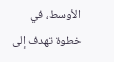الأوسط، في خطوة تهدف إلى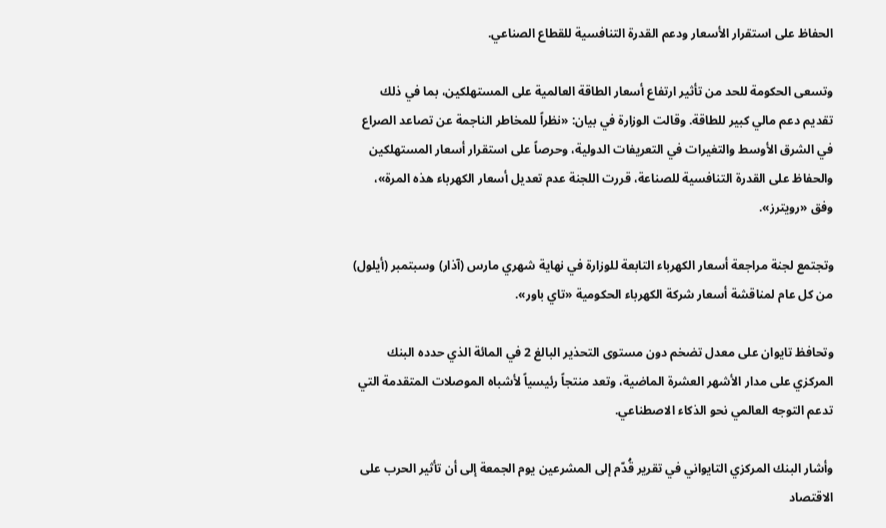الحفاظ على استقرار الأسعار ودعم القدرة التنافسية للقطاع الصناعي.

وتسعى الحكومة للحد من تأثير ارتفاع أسعار الطاقة العالمية على المستهلكين، بما في ذلك تقديم دعم مالي كبير للطاقة. وقالت الوزارة في بيان: «نظراً للمخاطر الناجمة عن تصاعد الصراع في الشرق الأوسط والتغيرات في التعريفات الدولية، وحرصاً على استقرار أسعار المستهلكين والحفاظ على القدرة التنافسية للصناعة، قررت اللجنة عدم تعديل أسعار الكهرباء هذه المرة»، وفق «رويترز».

وتجتمع لجنة مراجعة أسعار الكهرباء التابعة للوزارة في نهاية شهري مارس (آذار) وسبتمبر (أيلول) من كل عام لمناقشة أسعار شركة الكهرباء الحكومية «تاي باور».

وتحافظ تايوان على معدل تضخم دون مستوى التحذير البالغ 2 في المائة الذي حدده البنك المركزي على مدار الأشهر العشرة الماضية، وتعد منتجاً رئيسياً لأشباه الموصلات المتقدمة التي تدعم التوجه العالمي نحو الذكاء الاصطناعي.

وأشار البنك المركزي التايواني في تقرير قُدّم إلى المشرعين يوم الجمعة إلى أن تأثير الحرب على الاقتصاد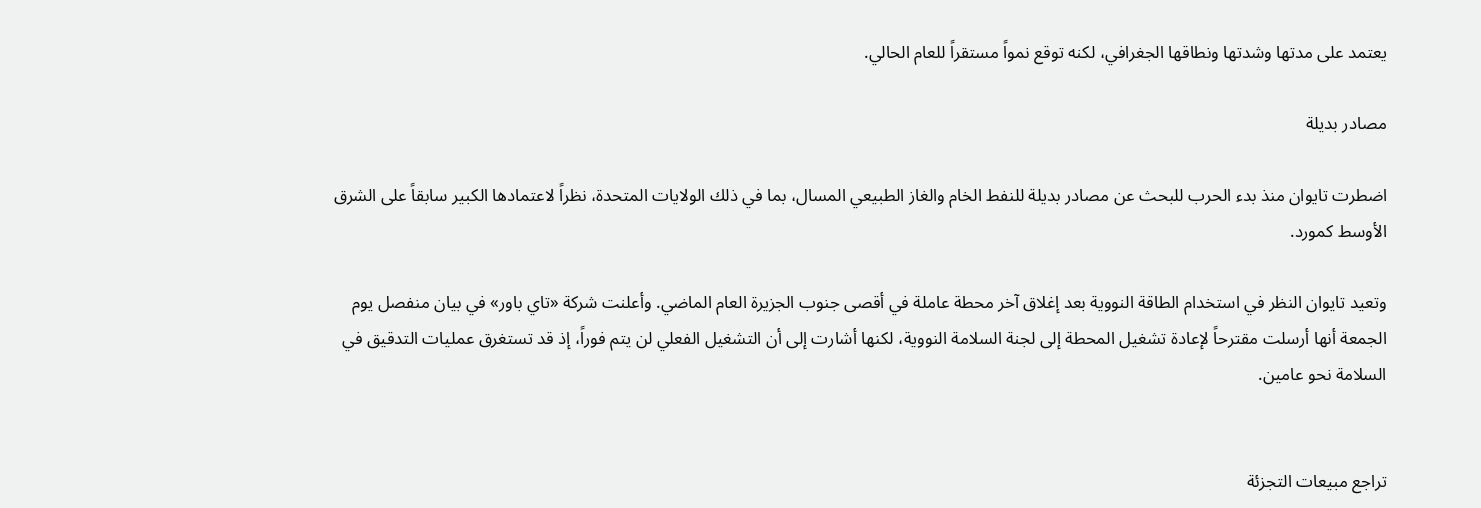يعتمد على مدتها وشدتها ونطاقها الجغرافي، لكنه توقع نمواً مستقراً للعام الحالي.

مصادر بديلة

اضطرت تايوان منذ بدء الحرب للبحث عن مصادر بديلة للنفط الخام والغاز الطبيعي المسال، بما في ذلك الولايات المتحدة، نظراً لاعتمادها الكبير سابقاً على الشرق الأوسط كمورد.

وتعيد تايوان النظر في استخدام الطاقة النووية بعد إغلاق آخر محطة عاملة في أقصى جنوب الجزيرة العام الماضي. وأعلنت شركة «تاي باور» في بيان منفصل يوم الجمعة أنها أرسلت مقترحاً لإعادة تشغيل المحطة إلى لجنة السلامة النووية، لكنها أشارت إلى أن التشغيل الفعلي لن يتم فوراً، إذ قد تستغرق عمليات التدقيق في السلامة نحو عامين.


تراجع مبيعات التجزئة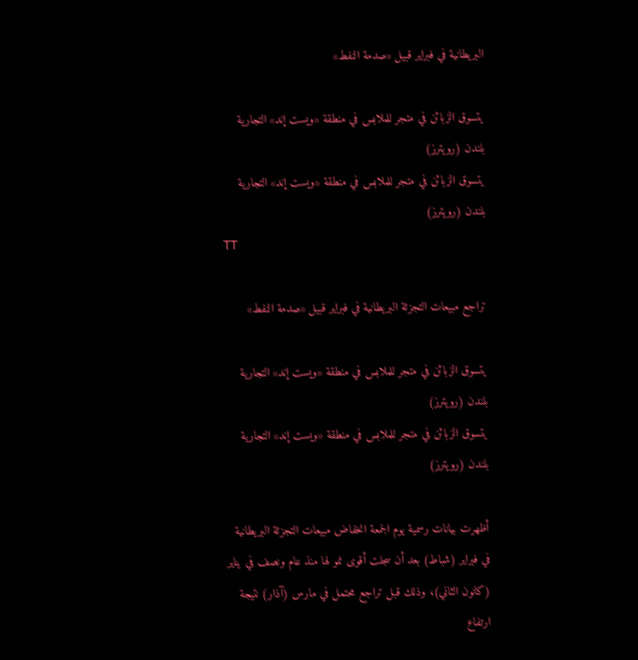البريطانية في فبراير قبيل «صدمة النفط»

يتسوق الزبائن في متجر للملابس في منطقة «ويست إند» التجارية بلندن (رويترز)
يتسوق الزبائن في متجر للملابس في منطقة «ويست إند» التجارية بلندن (رويترز)
TT

تراجع مبيعات التجزئة البريطانية في فبراير قبيل «صدمة النفط»

يتسوق الزبائن في متجر للملابس في منطقة «ويست إند» التجارية بلندن (رويترز)
يتسوق الزبائن في متجر للملابس في منطقة «ويست إند» التجارية بلندن (رويترز)

أظهرت بيانات رسمية يوم الجمعة انخفاض مبيعات التجزئة البريطانية في فبراير (شباط) بعد أن سجلت أقوى نمو لها منذ عام ونصف في يناير (كانون الثاني)، وذلك قبل تراجع محتمل في مارس (آذار) نتيجة ارتفاع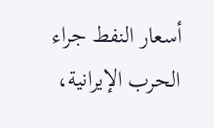أسعار النفط جراء الحرب الإيرانية،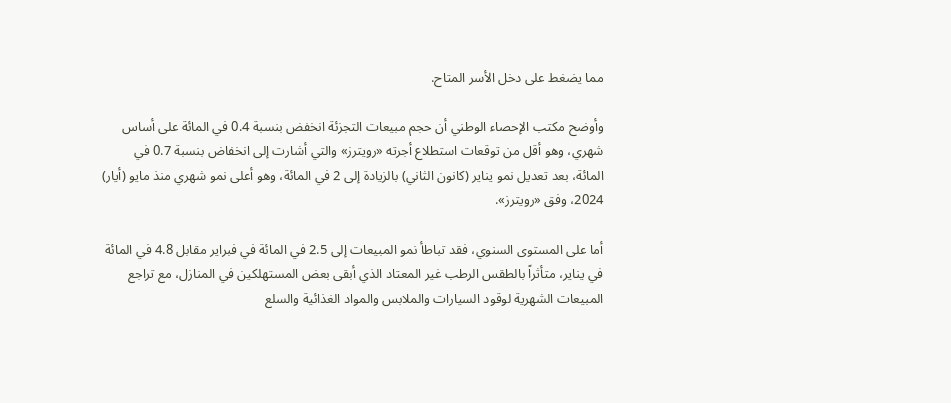مما يضغط على دخل الأسر المتاح.

وأوضح مكتب الإحصاء الوطني أن حجم مبيعات التجزئة انخفض بنسبة 0.4 في المائة على أساس شهري، وهو أقل من توقعات استطلاع أجرته «رويترز» والتي أشارت إلى انخفاض بنسبة 0.7 في المائة، بعد تعديل نمو يناير (كانون الثاني) بالزيادة إلى 2 في المائة، وهو أعلى نمو شهري منذ مايو (أيار) 2024، وفق «رويترز».

أما على المستوى السنوي، فقد تباطأ نمو المبيعات إلى 2.5 في المائة في فبراير مقابل 4.8 في المائة في يناير، متأثراً بالطقس الرطب غير المعتاد الذي أبقى بعض المستهلكين في المنازل، مع تراجع المبيعات الشهرية لوقود السيارات والملابس والمواد الغذائية والسلع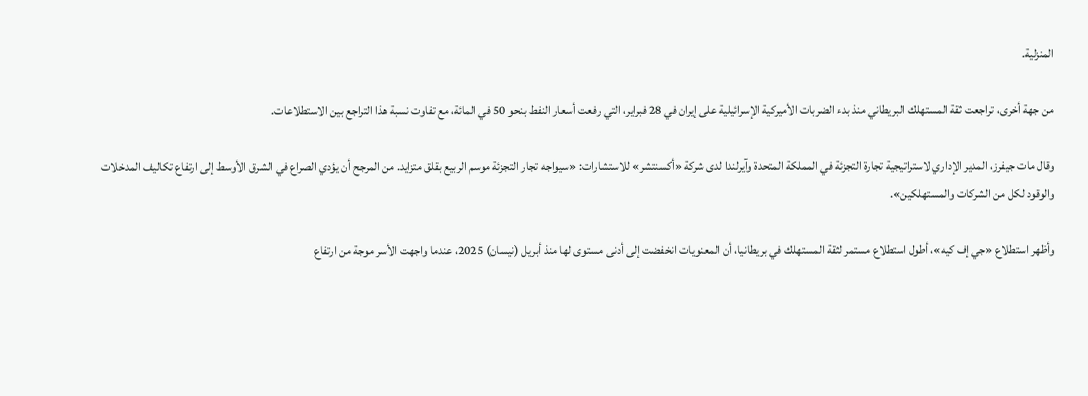المنزلية.

من جهة أخرى، تراجعت ثقة المستهلك البريطاني منذ بدء الضربات الأميركية الإسرائيلية على إيران في 28 فبراير، التي رفعت أسعار النفط بنحو 50 في المائة، مع تفاوت نسبة هذا التراجع بين الاستطلاعات.

وقال مات جيفرز، المدير الإداري لاستراتيجية تجارة التجزئة في المملكة المتحدة وآيرلندا لدى شركة «أكسنتشر» للاستشارات: «سيواجه تجار التجزئة موسم الربيع بقلق متزايد. من المرجح أن يؤدي الصراع في الشرق الأوسط إلى ارتفاع تكاليف المدخلات والوقود لكل من الشركات والمستهلكين».

وأظهر استطلاع «جي إف كيه»، أطول استطلاع مستمر لثقة المستهلك في بريطانيا، أن المعنويات انخفضت إلى أدنى مستوى لها منذ أبريل (نيسان) 2025، عندما واجهت الأسر موجة من ارتفاع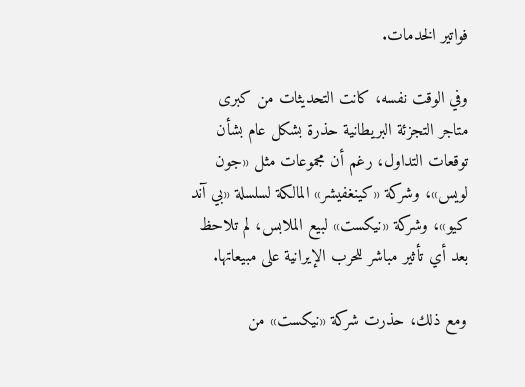فواتير الخدمات.

وفي الوقت نفسه، كانت التحديثات من كبرى متاجر التجزئة البريطانية حذرة بشكل عام بشأن توقعات التداول، رغم أن مجموعات مثل «جون لويس»، وشركة «كينغفيشر» المالكة لسلسلة «بي آند كيو»، وشركة «نيكست» لبيع الملابس، لم تلاحظ بعد أي تأثير مباشر للحرب الإيرانية على مبيعاتها.

ومع ذلك، حذرت شركة «نيكست» من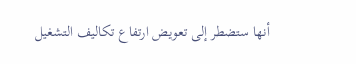أنها ستضطر إلى تعويض ارتفاع تكاليف التشغيل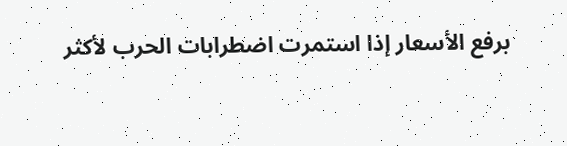برفع الأسعار إذا استمرت اضطرابات الحرب لأكثر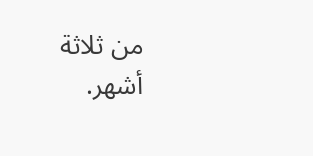من ثلاثة أشهر.